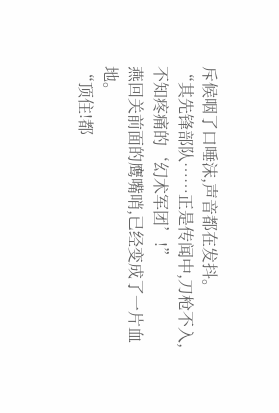斥候咽了口唾沫,声音都在发抖。
“其先锋部队……正是传闻中,刀枪不入,不知疼痛的‘幻术军团’!”
燕回关前面的鹰嘴哨,已经变成了一片血地。
“顶住!都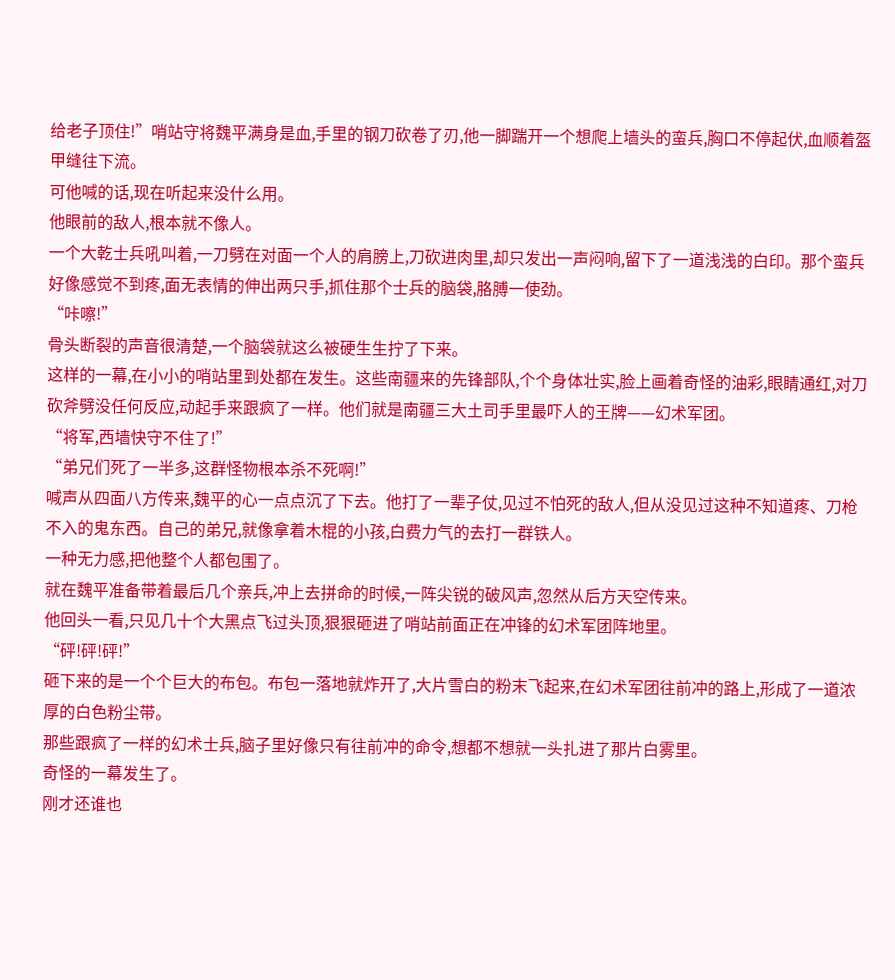给老子顶住!”哨站守将魏平满身是血,手里的钢刀砍卷了刃,他一脚踹开一个想爬上墙头的蛮兵,胸口不停起伏,血顺着盔甲缝往下流。
可他喊的话,现在听起来没什么用。
他眼前的敌人,根本就不像人。
一个大乾士兵吼叫着,一刀劈在对面一个人的肩膀上,刀砍进肉里,却只发出一声闷响,留下了一道浅浅的白印。那个蛮兵好像感觉不到疼,面无表情的伸出两只手,抓住那个士兵的脑袋,胳膊一使劲。
“咔嚓!”
骨头断裂的声音很清楚,一个脑袋就这么被硬生生拧了下来。
这样的一幕,在小小的哨站里到处都在发生。这些南疆来的先锋部队,个个身体壮实,脸上画着奇怪的油彩,眼睛通红,对刀砍斧劈没任何反应,动起手来跟疯了一样。他们就是南疆三大土司手里最吓人的王牌——幻术军团。
“将军,西墙快守不住了!”
“弟兄们死了一半多,这群怪物根本杀不死啊!”
喊声从四面八方传来,魏平的心一点点沉了下去。他打了一辈子仗,见过不怕死的敌人,但从没见过这种不知道疼、刀枪不入的鬼东西。自己的弟兄,就像拿着木棍的小孩,白费力气的去打一群铁人。
一种无力感,把他整个人都包围了。
就在魏平准备带着最后几个亲兵,冲上去拼命的时候,一阵尖锐的破风声,忽然从后方天空传来。
他回头一看,只见几十个大黑点飞过头顶,狠狠砸进了哨站前面正在冲锋的幻术军团阵地里。
“砰!砰!砰!”
砸下来的是一个个巨大的布包。布包一落地就炸开了,大片雪白的粉末飞起来,在幻术军团往前冲的路上,形成了一道浓厚的白色粉尘带。
那些跟疯了一样的幻术士兵,脑子里好像只有往前冲的命令,想都不想就一头扎进了那片白雾里。
奇怪的一幕发生了。
刚才还谁也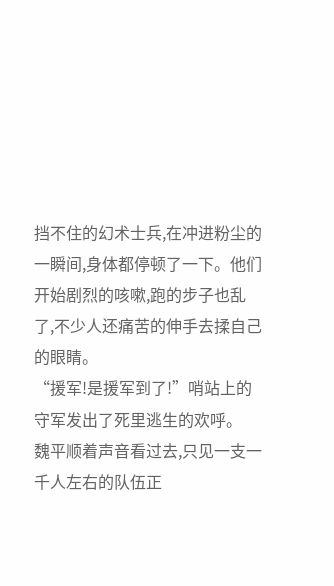挡不住的幻术士兵,在冲进粉尘的一瞬间,身体都停顿了一下。他们开始剧烈的咳嗽,跑的步子也乱了,不少人还痛苦的伸手去揉自己的眼睛。
“援军!是援军到了!”哨站上的守军发出了死里逃生的欢呼。
魏平顺着声音看过去,只见一支一千人左右的队伍正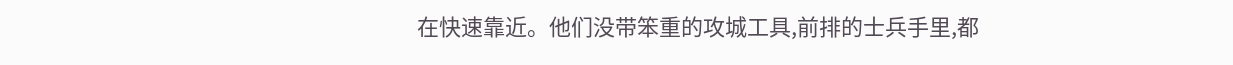在快速靠近。他们没带笨重的攻城工具,前排的士兵手里,都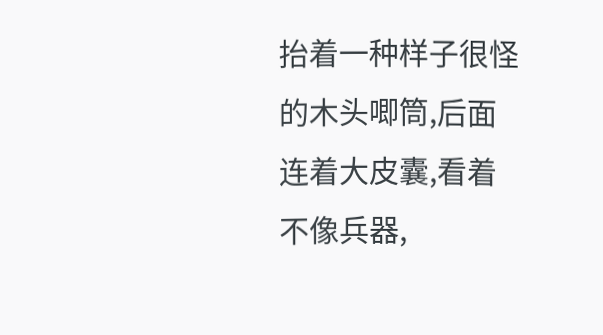抬着一种样子很怪的木头唧筒,后面连着大皮囊,看着不像兵器,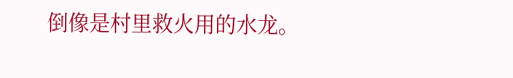倒像是村里救火用的水龙。